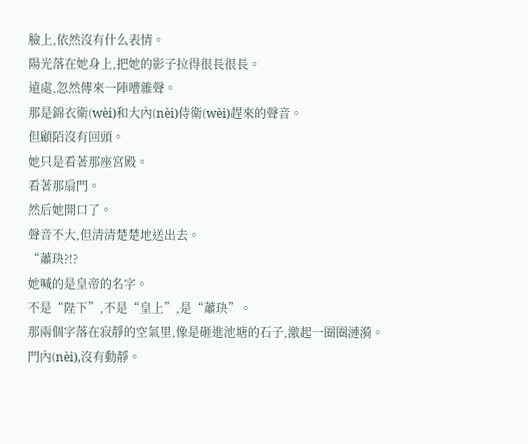臉上,依然沒有什么表情。
陽光落在她身上,把她的影子拉得很長很長。
遠處,忽然傳來一陣嘈雜聲。
那是錦衣衛(wèi)和大內(nèi)侍衛(wèi)趕來的聲音。
但顧陌沒有回頭。
她只是看著那座宮殿。
看著那扇門。
然后她開口了。
聲音不大,但清清楚楚地送出去。
“蕭玦?!?
她喊的是皇帝的名字。
不是“陛下”,不是“皇上”,是“蕭玦”。
那兩個字落在寂靜的空氣里,像是砸進池塘的石子,激起一圈圈漣漪。
門內(nèi),沒有動靜。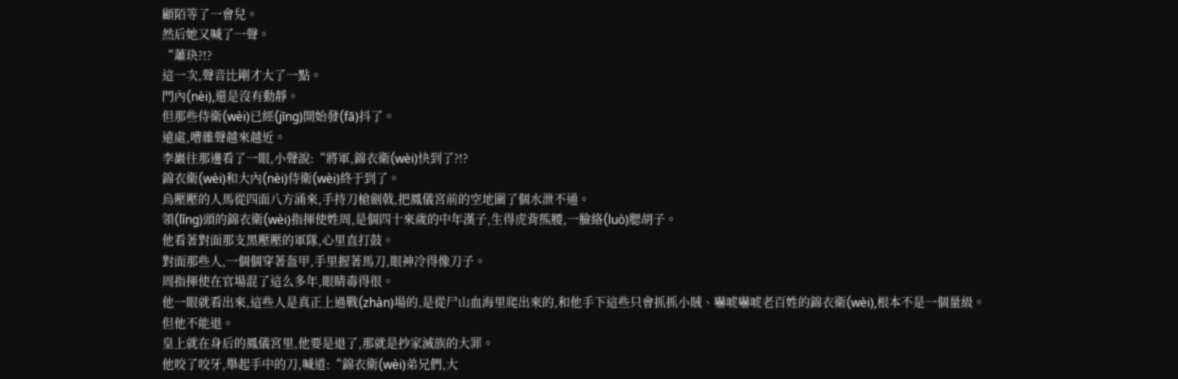顧陌等了一會兒。
然后她又喊了一聲。
“蕭玦?!?
這一次,聲音比剛才大了一點。
門內(nèi),還是沒有動靜。
但那些侍衛(wèi)已經(jīng)開始發(fā)抖了。
遠處,嘈雜聲越來越近。
李巖往那邊看了一眼,小聲說:“將軍,錦衣衛(wèi)快到了?!?
錦衣衛(wèi)和大內(nèi)侍衛(wèi)終于到了。
烏壓壓的人馬從四面八方涌來,手持刀槍劍戟,把鳳儀宮前的空地圍了個水泄不通。
領(lǐng)頭的錦衣衛(wèi)指揮使姓周,是個四十來歲的中年漢子,生得虎背熊腰,一臉絡(luò)腮胡子。
他看著對面那支黑壓壓的軍隊,心里直打鼓。
對面那些人,一個個穿著盔甲,手里握著馬刀,眼神冷得像刀子。
周指揮使在官場混了這么多年,眼睛毒得很。
他一眼就看出來,這些人是真正上過戰(zhàn)場的,是從尸山血海里爬出來的,和他手下這些只會抓抓小賊、嚇唬嚇唬老百姓的錦衣衛(wèi),根本不是一個量級。
但他不能退。
皇上就在身后的鳳儀宮里,他要是退了,那就是抄家滅族的大罪。
他咬了咬牙,舉起手中的刀,喊道:“錦衣衛(wèi)弟兄們,大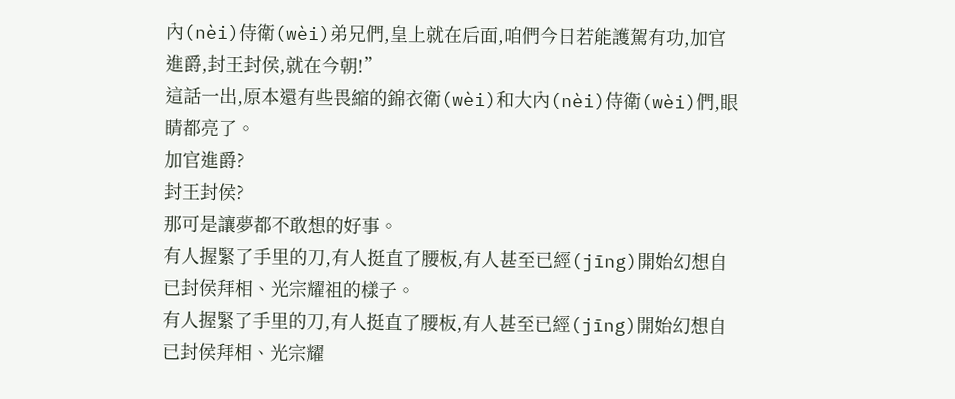內(nèi)侍衛(wèi)弟兄們,皇上就在后面,咱們今日若能護駕有功,加官進爵,封王封侯,就在今朝!”
這話一出,原本還有些畏縮的錦衣衛(wèi)和大內(nèi)侍衛(wèi)們,眼睛都亮了。
加官進爵?
封王封侯?
那可是讓夢都不敢想的好事。
有人握緊了手里的刀,有人挺直了腰板,有人甚至已經(jīng)開始幻想自已封侯拜相、光宗耀祖的樣子。
有人握緊了手里的刀,有人挺直了腰板,有人甚至已經(jīng)開始幻想自已封侯拜相、光宗耀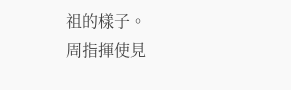祖的樣子。
周指揮使見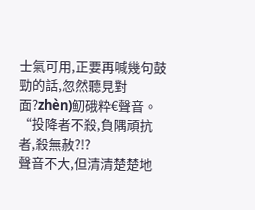士氣可用,正要再喊幾句鼓勁的話,忽然聽見對面?zhèn)鱽硪粋€聲音。
“投降者不殺,負隅頑抗者,殺無赦?!?
聲音不大,但清清楚楚地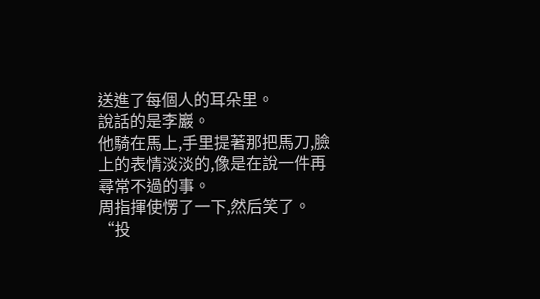送進了每個人的耳朵里。
說話的是李巖。
他騎在馬上,手里提著那把馬刀,臉上的表情淡淡的,像是在說一件再尋常不過的事。
周指揮使愣了一下,然后笑了。
“投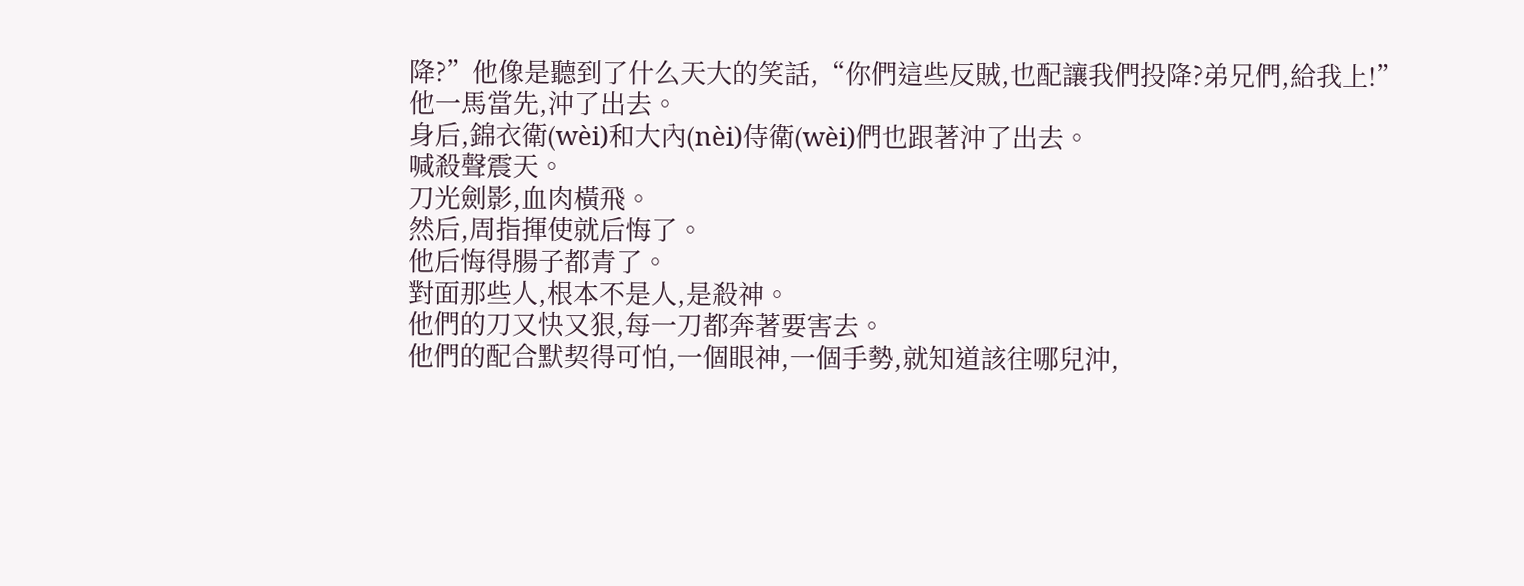降?”他像是聽到了什么天大的笑話,“你們這些反賊,也配讓我們投降?弟兄們,給我上!”
他一馬當先,沖了出去。
身后,錦衣衛(wèi)和大內(nèi)侍衛(wèi)們也跟著沖了出去。
喊殺聲震天。
刀光劍影,血肉橫飛。
然后,周指揮使就后悔了。
他后悔得腸子都青了。
對面那些人,根本不是人,是殺神。
他們的刀又快又狠,每一刀都奔著要害去。
他們的配合默契得可怕,一個眼神,一個手勢,就知道該往哪兒沖,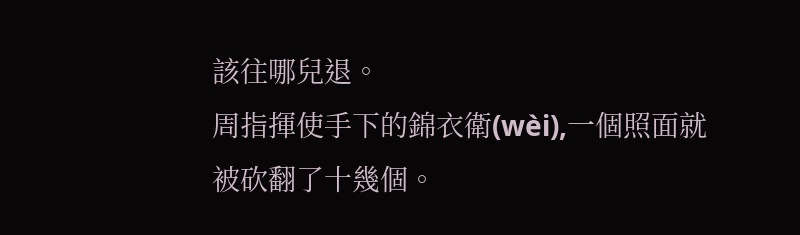該往哪兒退。
周指揮使手下的錦衣衛(wèi),一個照面就被砍翻了十幾個。